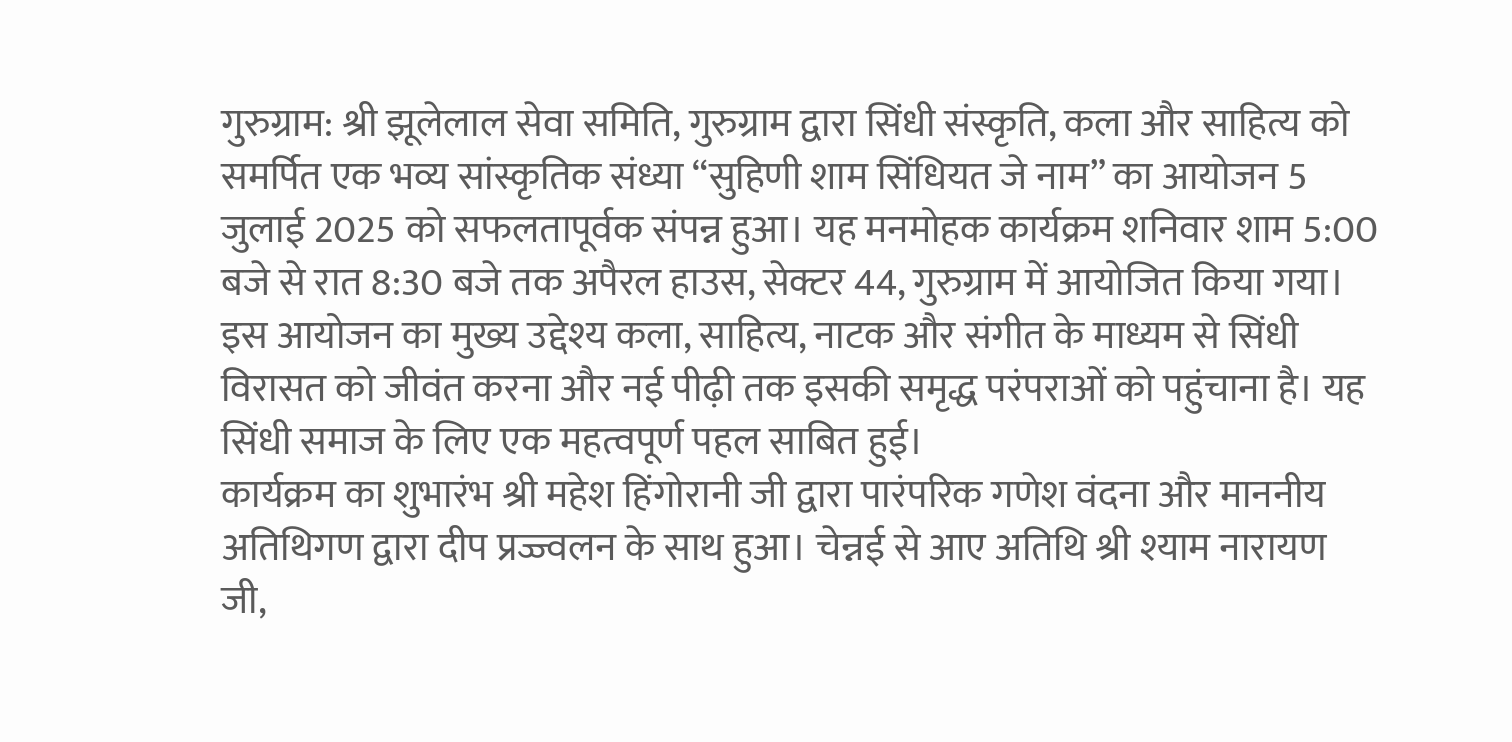गुरुग्राम: श्री झूलेलाल सेवा समिति, गुरुग्राम द्वारा सिंधी संस्कृति, कला और साहित्य को समर्पित एक भव्य सांस्कृतिक संध्या “सुहिणी शाम सिंधियत जे नाम” का आयोजन 5 जुलाई 2025 को सफलतापूर्वक संपन्न हुआ। यह मनमोहक कार्यक्रम शनिवार शाम 5:00 बजे से रात 8:30 बजे तक अपैरल हाउस, सेक्टर 44, गुरुग्राम में आयोजित किया गया।
इस आयोजन का मुख्य उद्देश्य कला, साहित्य, नाटक और संगीत के माध्यम से सिंधी विरासत को जीवंत करना और नई पीढ़ी तक इसकी समृद्ध परंपराओं को पहुंचाना है। यह सिंधी समाज के लिए एक महत्वपूर्ण पहल साबित हुई।
कार्यक्रम का शुभारंभ श्री महेश हिंगोरानी जी द्वारा पारंपरिक गणेश वंदना और माननीय अतिथिगण द्वारा दीप प्रज्ज्वलन के साथ हुआ। चेन्नई से आए अतिथि श्री श्याम नारायण जी,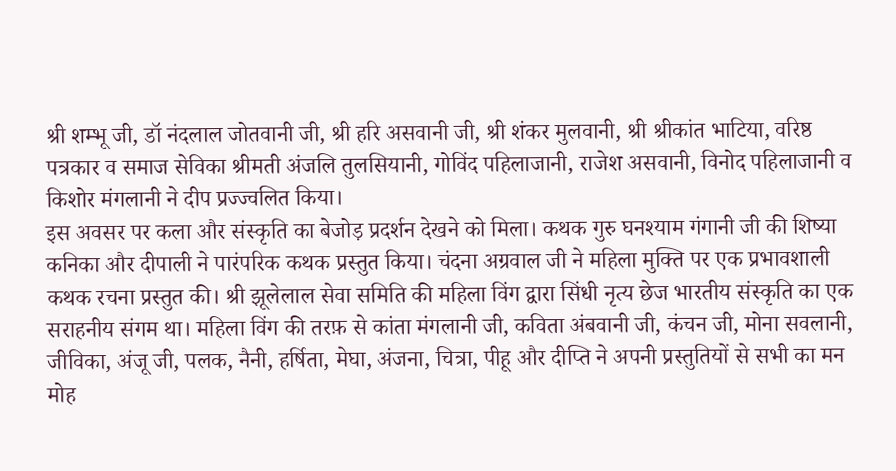श्री शम्भू जी, डॉ नंदलाल जोतवानी जी, श्री हरि असवानी जी, श्री शंकर मुलवानी, श्री श्रीकांत भाटिया, वरिष्ठ पत्रकार व समाज सेविका श्रीमती अंजलि तुलसियानी, गोविंद पहिलाजानी, राजेश असवानी, विनोद पहिलाजानी व किशोर मंगलानी ने दीप प्रज्ज्वलित किया।
इस अवसर पर कला और संस्कृति का बेजोड़ प्रदर्शन देखने को मिला। कथक गुरु घनश्याम गंगानी जी की शिष्या कनिका और दीपाली ने पारंपरिक कथक प्रस्तुत किया। चंदना अग्रवाल जी ने महिला मुक्ति पर एक प्रभावशाली कथक रचना प्रस्तुत की। श्री झूलेलाल सेवा समिति की महिला विंग द्वारा सिंधी नृत्य छेज भारतीय संस्कृति का एक सराहनीय संगम था। महिला विंग की तरफ़ से कांता मंगलानी जी, कविता अंबवानी जी, कंचन जी, मोना सवलानी, जीविका, अंजू जी, पलक, नैनी, हर्षिता, मेघा, अंजना, चित्रा, पीहू और दीप्ति ने अपनी प्रस्तुतियों से सभी का मन मोह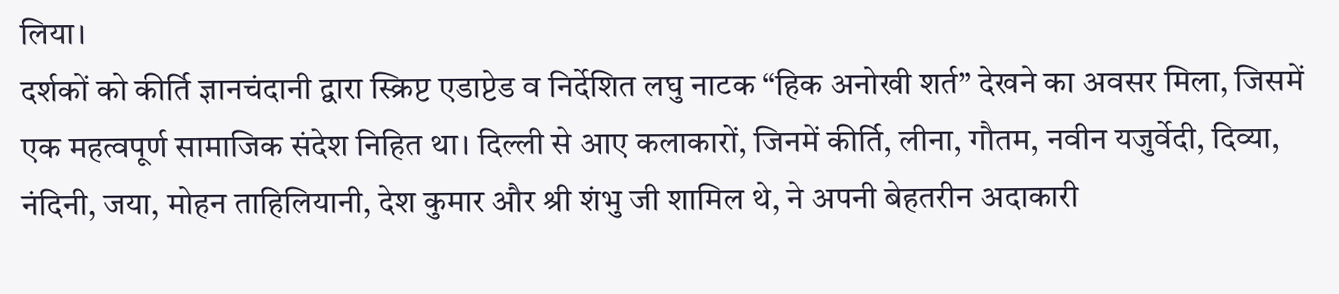लिया।
दर्शकों को कीर्ति ज्ञानचंदानी द्वारा स्क्रिप्ट एडाप्टेड व निर्देशित लघु नाटक “हिक अनोखी शर्त” देखने का अवसर मिला, जिसमें एक महत्वपूर्ण सामाजिक संदेश निहित था। दिल्ली से आए कलाकारों, जिनमें कीर्ति, लीना, गौतम, नवीन यजुर्वेदी, दिव्या, नंदिनी, जया, मोहन ताहिलियानी, देश कुमार और श्री शंभु जी शामिल थे, ने अपनी बेहतरीन अदाकारी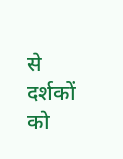से दर्शकों को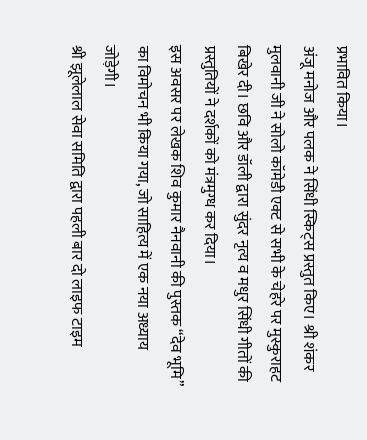प्रभावित किया।
अंजू मनोज और पलक ने सिंधी स्किट्स प्रस्तुत किए। श्री शंकर मुलवानी जी ने सोलो कॉमेडी एक्ट से सभी के चेहरे पर मुस्कुराहट बिखेर दी। छवि और डॉली द्वारा सुंदर नृत्य व मधुर सिंधी गीतों की प्रस्तुतियों ने दर्शकों को मंत्रमुग्ध कर दिया।
इस अवसर पर लेखक शिव कुमार नैनवानी की पुस्तक “देव भूमि” का विमोचन भी किया गया, जो साहित्य में एक नया अध्याय जोड़ेगी।
श्री झूलेलाल सेवा समिति द्वारा पहली बार दो लाइफ टाइम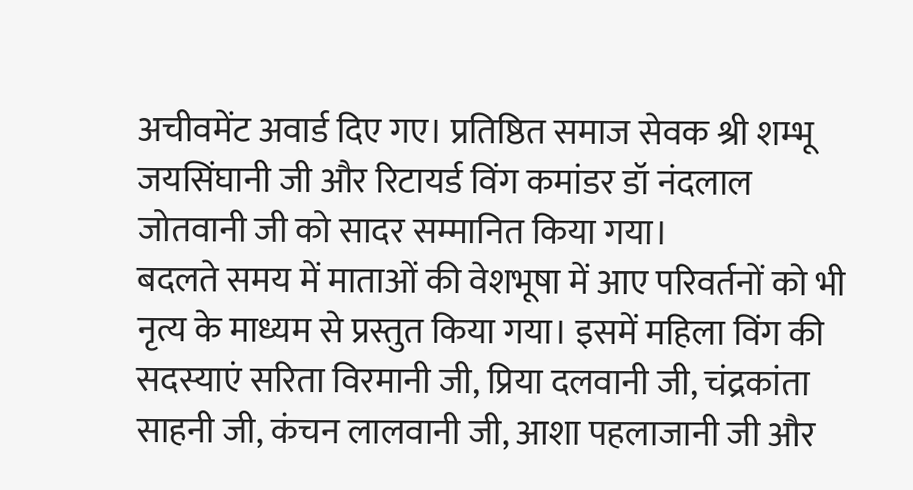अचीवमेंट अवार्ड दिए गए। प्रतिष्ठित समाज सेवक श्री शम्भू जयसिंघानी जी और रिटायर्ड विंग कमांडर डॉ नंदलाल जोतवानी जी को सादर सम्मानित किया गया।
बदलते समय में माताओं की वेशभूषा में आए परिवर्तनों को भी नृत्य के माध्यम से प्रस्तुत किया गया। इसमें महिला विंग की सदस्याएं सरिता विरमानी जी, प्रिया दलवानी जी, चंद्रकांता साहनी जी, कंचन लालवानी जी, आशा पहलाजानी जी और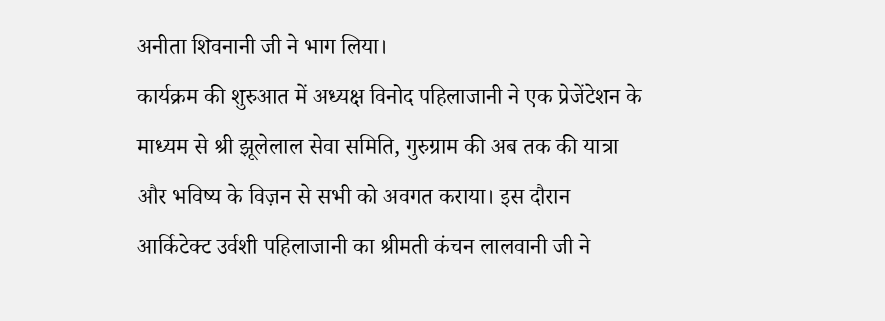अनीता शिवनानी जी ने भाग लिया।
कार्यक्रम की शुरुआत में अध्यक्ष विनोद पहिलाजानी ने एक प्रेजेंटेशन के माध्यम से श्री झूलेलाल सेवा समिति, गुरुग्राम की अब तक की यात्रा और भविष्य के विज़न से सभी को अवगत कराया। इस दौरान आर्किटेक्ट उर्वशी पहिलाजानी का श्रीमती कंचन लालवानी जी ने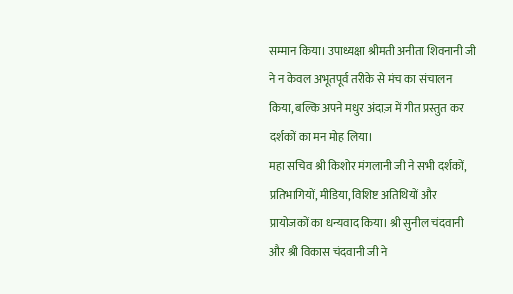सम्मान किया। उपाध्यक्षा श्रीमती अनीता शिवनानी जी ने न केवल अभूतपूर्व तरीके से मंच का संचालन किया, बल्कि अपने मधुर अंदाज़ में गीत प्रस्तुत कर दर्शकों का मन मोह लिया।
महा सचिव श्री किशोर मंगलानी जी ने सभी दर्शकों, प्रतिभागियों, मीडिया, विशिष्ट अतिथियों और प्रायोजकों का धन्यवाद किया। श्री सुनील चंदवानी और श्री विकास चंदवानी जी ने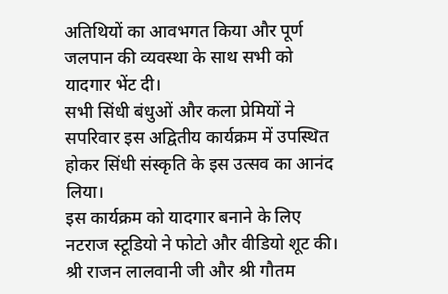अतिथियों का आवभगत किया और पूर्ण जलपान की व्यवस्था के साथ सभी को यादगार भेंट दी।
सभी सिंधी बंधुओं और कला प्रेमियों ने सपरिवार इस अद्वितीय कार्यक्रम में उपस्थित होकर सिंधी संस्कृति के इस उत्सव का आनंद लिया।
इस कार्यक्रम को यादगार बनाने के लिए नटराज स्टूडियो ने फोटो और वीडियो शूट की। श्री राजन लालवानी जी और श्री गौतम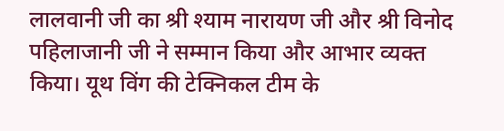लालवानी जी का श्री श्याम नारायण जी और श्री विनोद पहिलाजानी जी ने सम्मान किया और आभार व्यक्त किया। यूथ विंग की टेक्निकल टीम के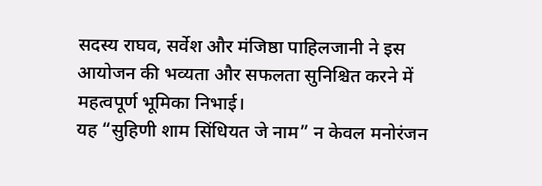सदस्य राघव, सर्वेश और मंजिष्ठा पाहिलजानी ने इस आयोजन की भव्यता और सफलता सुनिश्चित करने में महत्वपूर्ण भूमिका निभाई।
यह “सुहिणी शाम सिंधियत जे नाम” न केवल मनोरंजन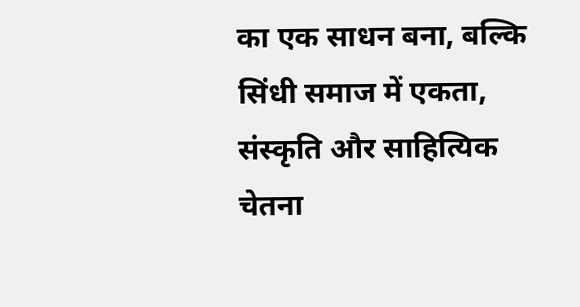का एक साधन बना, बल्कि सिंधी समाज में एकता, संस्कृति और साहित्यिक चेतना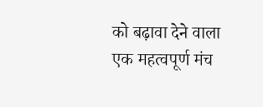को बढ़ावा देने वाला एक महत्वपूर्ण मंच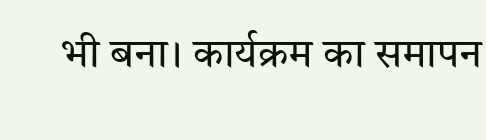भी बना। कार्यक्रम का समापन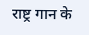राष्ट्र गान के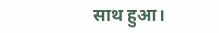साथ हुआ।